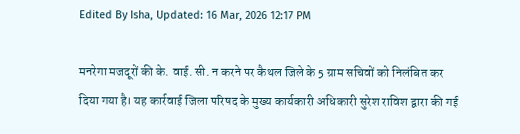Edited By Isha, Updated: 16 Mar, 2026 12:17 PM

मनरेगा मजदूरों की के. वाई. सी. न करने पर कैथल जिले के 5 ग्राम सचिवों को निलंबित कर दिया गया है। यह कार्रवाई जिला परिषद के मुख्य कार्यकारी अधिकारी सुरेश राविश द्वारा की गई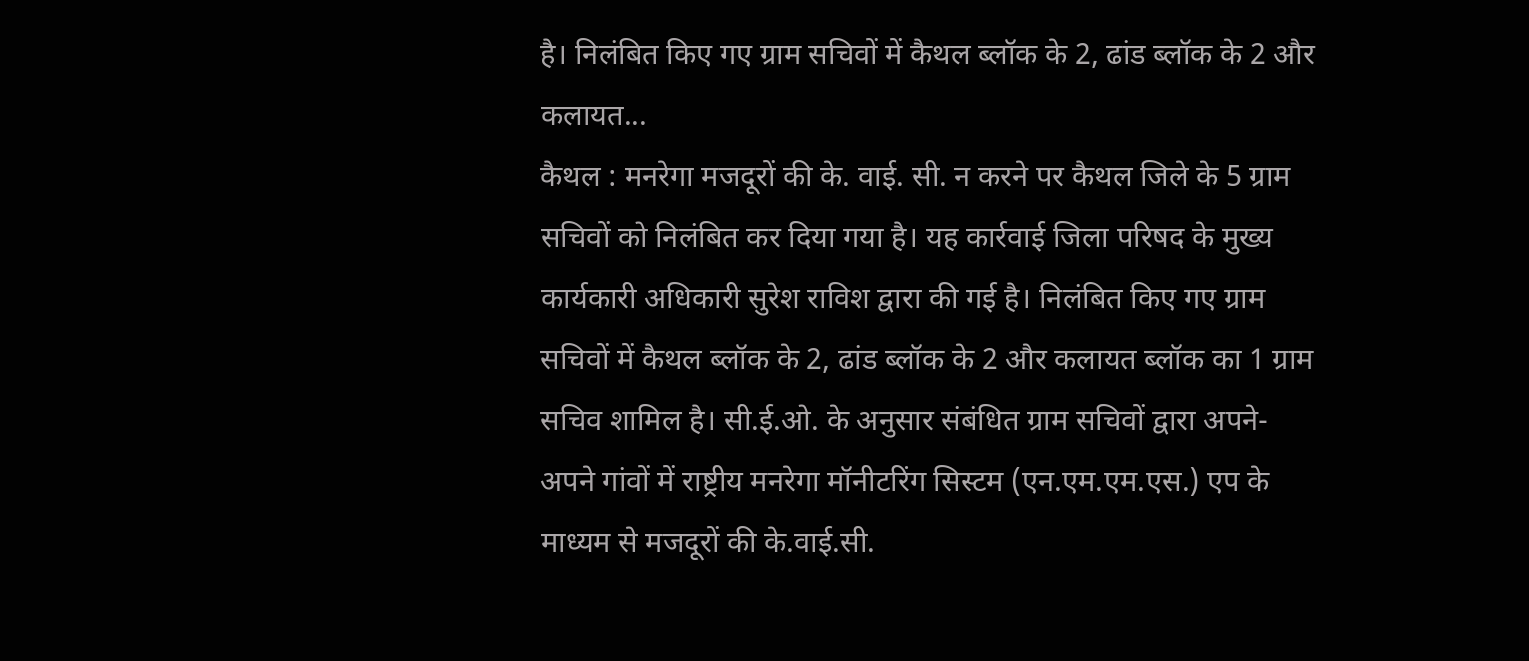है। निलंबित किए गए ग्राम सचिवों में कैथल ब्लॉक के 2, ढांड ब्लॉक के 2 और कलायत...
कैथल : मनरेगा मजदूरों की के. वाई. सी. न करने पर कैथल जिले के 5 ग्राम सचिवों को निलंबित कर दिया गया है। यह कार्रवाई जिला परिषद के मुख्य कार्यकारी अधिकारी सुरेश राविश द्वारा की गई है। निलंबित किए गए ग्राम सचिवों में कैथल ब्लॉक के 2, ढांड ब्लॉक के 2 और कलायत ब्लॉक का 1 ग्राम सचिव शामिल है। सी.ई.ओ. के अनुसार संबंधित ग्राम सचिवों द्वारा अपने-अपने गांवों में राष्ट्रीय मनरेगा मॉनीटरिंग सिस्टम (एन.एम.एम.एस.) एप के माध्यम से मजदूरों की के.वाई.सी.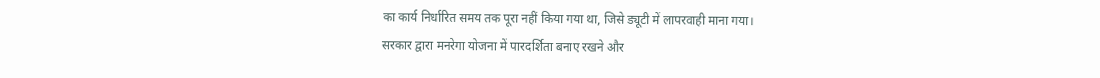का कार्य निर्धारित समय तक पूरा नहीं किया गया था, जिसे ड्यूटी में लापरवाही माना गया।
सरकार द्वारा मनरेगा योजना में पारदर्शिता बनाए रखने और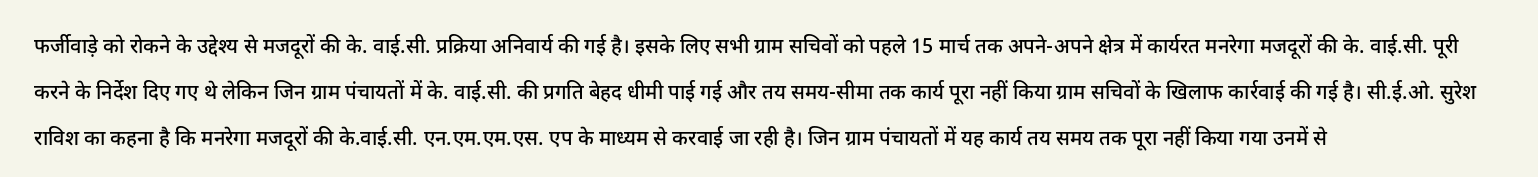फर्जीवाड़े को रोकने के उद्देश्य से मजदूरों की के. वाई.सी. प्रक्रिया अनिवार्य की गई है। इसके लिए सभी ग्राम सचिवों को पहले 15 मार्च तक अपने-अपने क्षेत्र में कार्यरत मनरेगा मजदूरों की के. वाई.सी. पूरी करने के निर्देश दिए गए थे लेकिन जिन ग्राम पंचायतों में के. वाई.सी. की प्रगति बेहद धीमी पाई गई और तय समय-सीमा तक कार्य पूरा नहीं किया ग्राम सचिवों के खिलाफ कार्रवाई की गई है। सी.ई.ओ. सुरेश राविश का कहना है कि मनरेगा मजदूरों की के.वाई.सी. एन.एम.एम.एस. एप के माध्यम से करवाई जा रही है। जिन ग्राम पंचायतों में यह कार्य तय समय तक पूरा नहीं किया गया उनमें से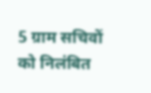5 ग्राम सचिवों को निलंबित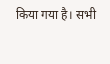किया गया है। सभी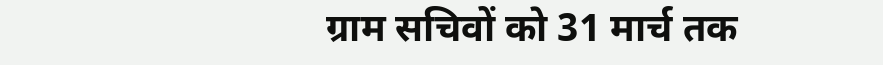ग्राम सचिवों को 31 मार्च तक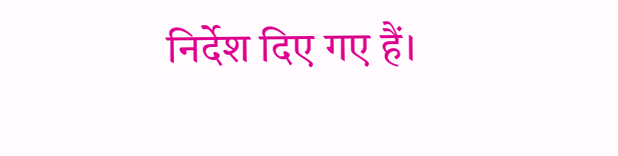निर्देश दिए गए हैं।